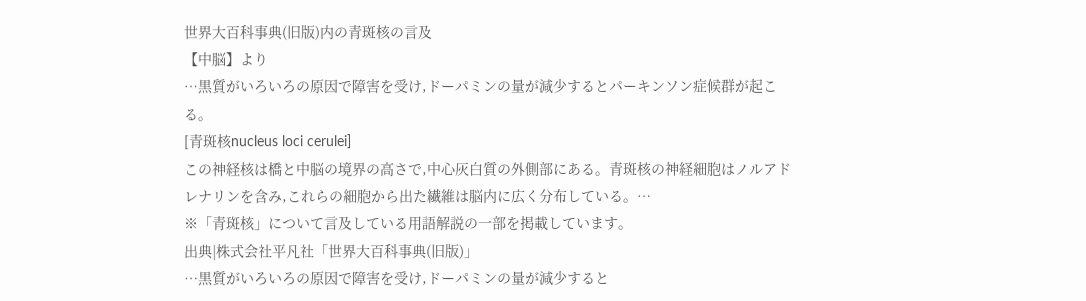世界大百科事典(旧版)内の青斑核の言及
【中脳】より
…黒質がいろいろの原因で障害を受け,ドーパミンの量が減少するとパーキンソン症候群が起こる。
[青斑核nucleus loci cerulei]
この神経核は橋と中脳の境界の高さで,中心灰白質の外側部にある。青斑核の神経細胞はノルアドレナリンを含み,これらの細胞から出た繊維は脳内に広く分布している。…
※「青斑核」について言及している用語解説の一部を掲載しています。
出典|株式会社平凡社「世界大百科事典(旧版)」
…黒質がいろいろの原因で障害を受け,ドーパミンの量が減少すると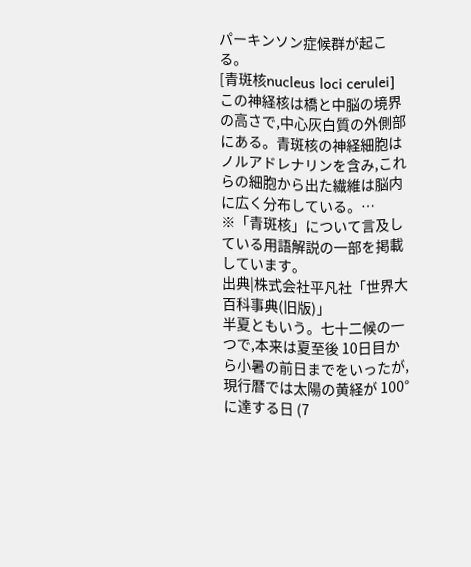パーキンソン症候群が起こる。
[青斑核nucleus loci cerulei]
この神経核は橋と中脳の境界の高さで,中心灰白質の外側部にある。青斑核の神経細胞はノルアドレナリンを含み,これらの細胞から出た繊維は脳内に広く分布している。…
※「青斑核」について言及している用語解説の一部を掲載しています。
出典|株式会社平凡社「世界大百科事典(旧版)」
半夏ともいう。七十二候の一つで,本来は夏至後 10日目から小暑の前日までをいったが,現行暦では太陽の黄経が 100°に達する日 (7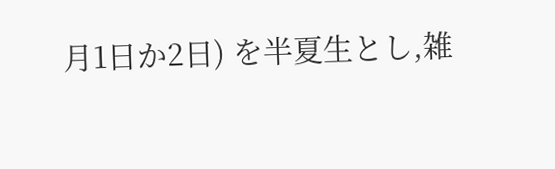月1日か2日) を半夏生とし,雑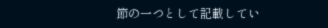節の一つとして記載してい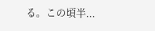る。この頃半...